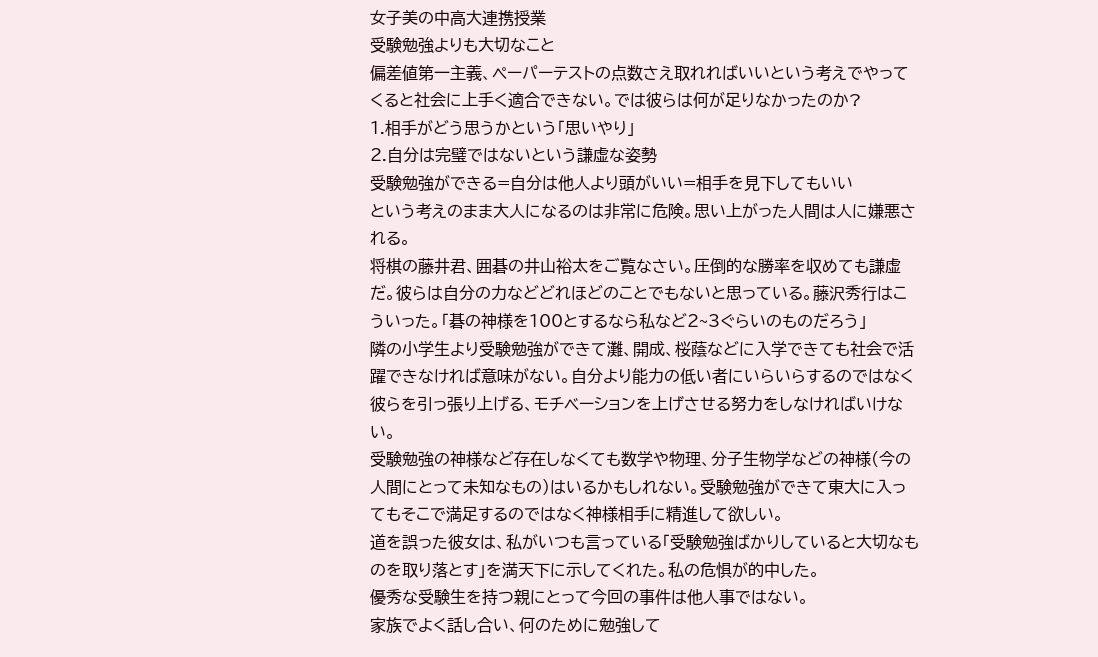女子美の中高大連携授業
受験勉強よりも大切なこと
偏差値第一主義、ペーパーテストの点数さえ取れればいいという考えでやってくると社会に上手く適合できない。では彼らは何が足りなかったのか?
1.相手がどう思うかという「思いやり」
2.自分は完璧ではないという謙虚な姿勢
受験勉強ができる=自分は他人より頭がいい=相手を見下してもいい
という考えのまま大人になるのは非常に危険。思い上がった人間は人に嫌悪される。
将棋の藤井君、囲碁の井山裕太をご覧なさい。圧倒的な勝率を収めても謙虚だ。彼らは自分の力などどれほどのことでもないと思っている。藤沢秀行はこういった。「碁の神様を100とするなら私など2~3ぐらいのものだろう」
隣の小学生より受験勉強ができて灘、開成、桜蔭などに入学できても社会で活躍できなければ意味がない。自分より能力の低い者にいらいらするのではなく彼らを引っ張り上げる、モチベーションを上げさせる努力をしなければいけない。
受験勉強の神様など存在しなくても数学や物理、分子生物学などの神様(今の人間にとって未知なもの)はいるかもしれない。受験勉強ができて東大に入ってもそこで満足するのではなく神様相手に精進して欲しい。
道を誤った彼女は、私がいつも言っている「受験勉強ばかりしていると大切なものを取り落とす」を満天下に示してくれた。私の危惧が的中した。
優秀な受験生を持つ親にとって今回の事件は他人事ではない。
家族でよく話し合い、何のために勉強して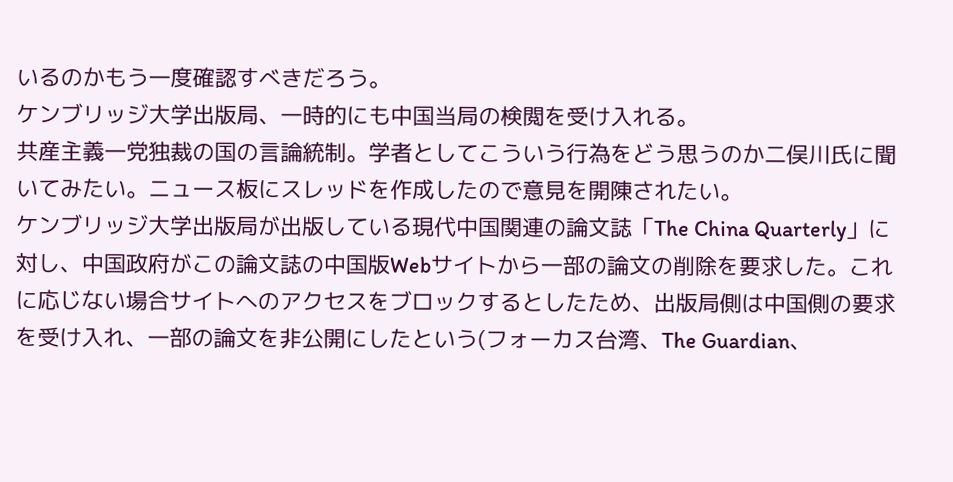いるのかもう一度確認すべきだろう。
ケンブリッジ大学出版局、一時的にも中国当局の検閲を受け入れる。
共産主義一党独裁の国の言論統制。学者としてこういう行為をどう思うのか二俣川氏に聞いてみたい。ニュース板にスレッドを作成したので意見を開陳されたい。
ケンブリッジ大学出版局が出版している現代中国関連の論文誌「The China Quarterly」に対し、中国政府がこの論文誌の中国版Webサイトから一部の論文の削除を要求した。これに応じない場合サイトへのアクセスをブロックするとしたため、出版局側は中国側の要求を受け入れ、一部の論文を非公開にしたという(フォーカス台湾、The Guardian、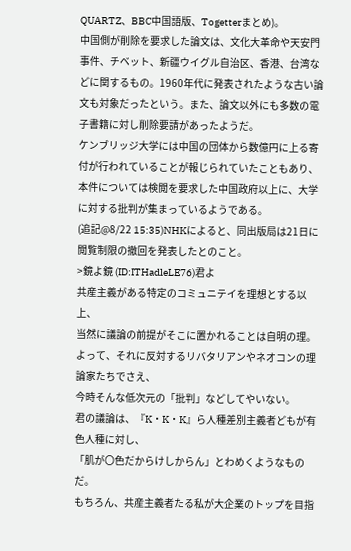QUARTZ、BBC中国語版、Togetterまとめ)。
中国側が削除を要求した論文は、文化大革命や天安門事件、チベット、新疆ウイグル自治区、香港、台湾などに関するもの。1960年代に発表されたような古い論文も対象だったという。また、論文以外にも多数の電子書籍に対し削除要請があったようだ。
ケンブリッジ大学には中国の団体から数億円に上る寄付が行われていることが報じられていたこともあり、本件については検閲を要求した中国政府以上に、大学に対する批判が集まっているようである。
(追記@8/22 15:35)NHKによると、同出版局は21日に閲覧制限の撤回を発表したとのこと。
>鏡よ鏡 (ID:ITHadleLE76)君よ
共産主義がある特定のコミュニテイを理想とする以上、
当然に議論の前提がそこに置かれることは自明の理。
よって、それに反対するリバタリアンやネオコンの理論家たちでさえ、
今時そんな低次元の「批判」などしてやいない。
君の議論は、『K・K・K』ら人種差別主義者どもが有色人種に対し、
「肌が〇色だからけしからん」とわめくようなものだ。
もちろん、共産主義者たる私が大企業のトップを目指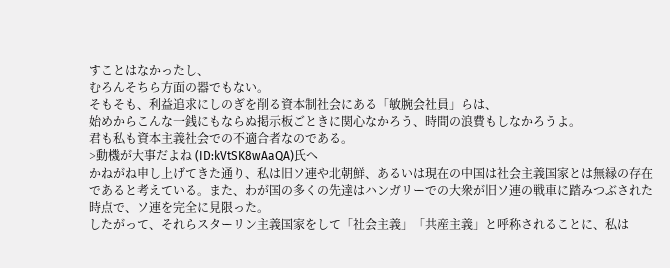すことはなかったし、
むろんそちら方面の器でもない。
そもそも、利益追求にしのぎを削る資本制社会にある「敏腕会社員」らは、
始めからこんな一銭にもならぬ掲示板ごときに関心なかろう、時間の浪費もしなかろうよ。
君も私も資本主義社会での不適合者なのである。
>動機が大事だよね (ID:kVtSK8wAaQA)氏へ
かねがね申し上げてきた通り、私は旧ソ連や北朝鮮、あるいは現在の中国は社会主義国家とは無縁の存在であると考えている。また、わが国の多くの先達はハンガリーでの大衆が旧ソ連の戦車に踏みつぶされた時点で、ソ連を完全に見限った。
したがって、それらスターリン主義国家をして「社会主義」「共産主義」と呼称されることに、私は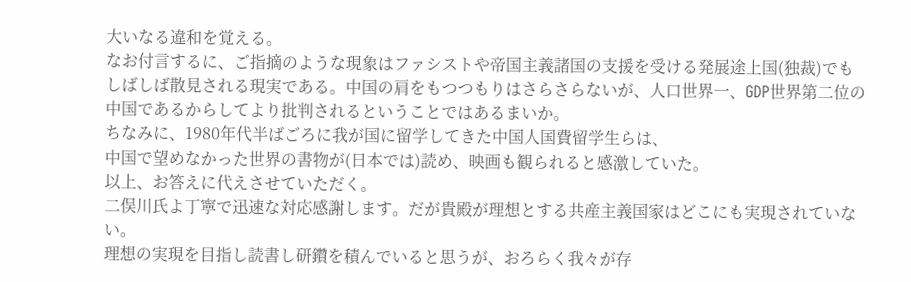大いなる違和を覚える。
なお付言するに、ご指摘のような現象はファシストや帝国主義諸国の支援を受ける発展途上国(独裁)でもしばしば散見される現実である。中国の肩をもつつもりはさらさらないが、人口世界一、GDP世界第二位の中国であるからしてより批判されるということではあるまいか。
ちなみに、1980年代半ばごろに我が国に留学してきた中国人国費留学生らは、
中国で望めなかった世界の書物が(日本では)読め、映画も観られると感激していた。
以上、お答えに代えさせていただく。
二俣川氏よ丁寧で迅速な対応感謝します。だが貴殿が理想とする共産主義国家はどこにも実現されていない。
理想の実現を目指し読書し研鑽を積んでいると思うが、おろらく我々が存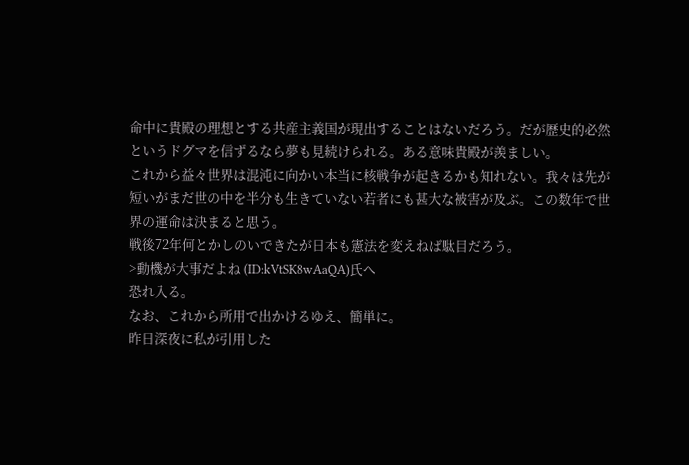命中に貴殿の理想とする共産主義国が現出することはないだろう。だが歴史的必然というドグマを信ずるなら夢も見続けられる。ある意味貴殿が羨ましい。
これから益々世界は混沌に向かい本当に核戦争が起きるかも知れない。我々は先が短いがまだ世の中を半分も生きていない若者にも甚大な被害が及ぶ。この数年で世界の運命は決まると思う。
戦後72年何とかしのいできたが日本も憲法を変えねば駄目だろう。
>動機が大事だよね (ID:kVtSK8wAaQA)氏へ
恐れ入る。
なお、これから所用で出かけるゆえ、簡単に。
昨日深夜に私が引用した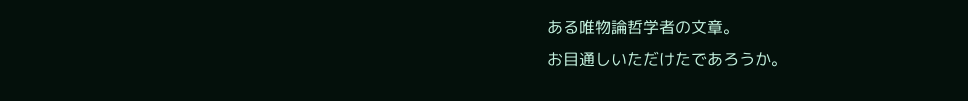ある唯物論哲学者の文章。
お目通しいただけたであろうか。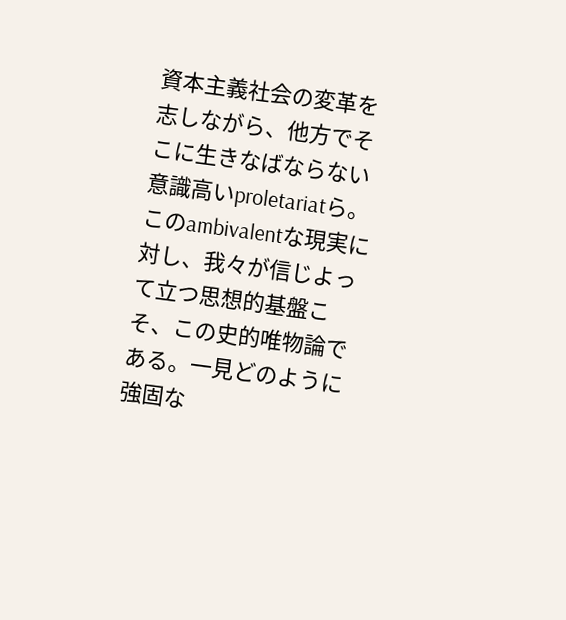資本主義社会の変革を志しながら、他方でそこに生きなばならない意識高いproletariatら。
このambivalentな現実に対し、我々が信じよって立つ思想的基盤こそ、この史的唯物論である。一見どのように強固な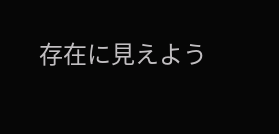存在に見えよう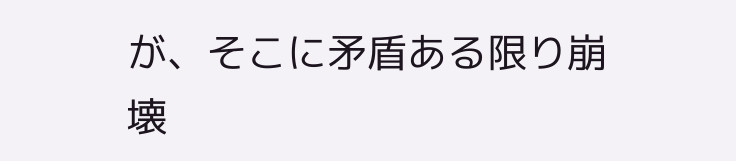が、そこに矛盾ある限り崩壊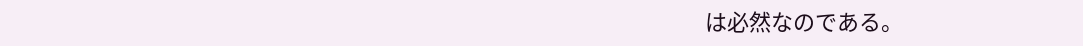は必然なのである。